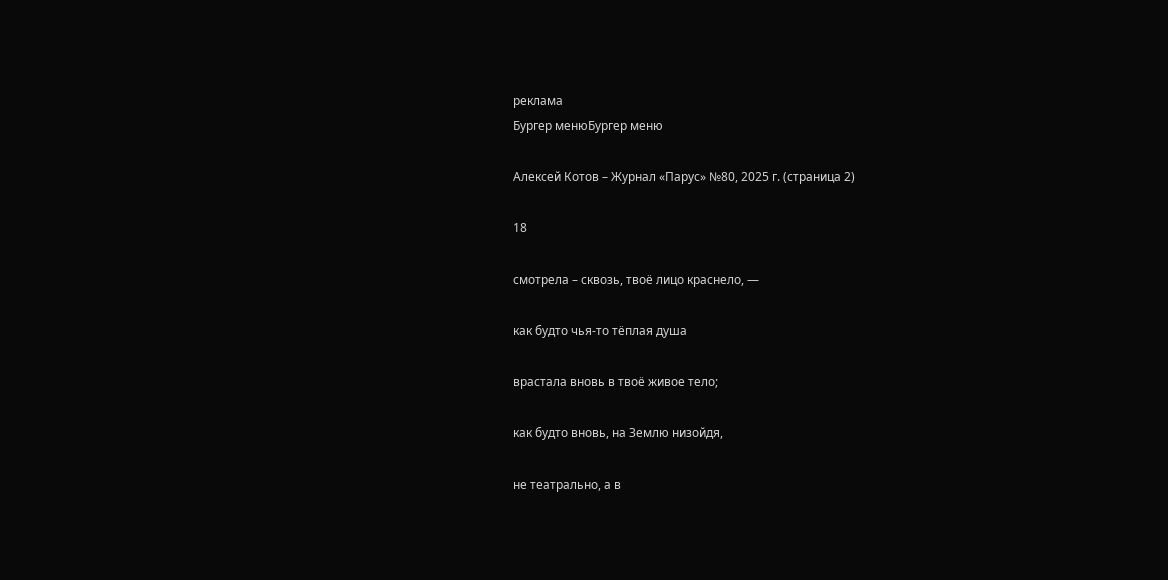реклама
Бургер менюБургер меню

Алексей Котов – Журнал «Парус» №80, 2025 г. (страница 2)

18

смотрела – сквозь, твоё лицо краснело, —

как будто чья-то тёплая душа

врастала вновь в твоё живое тело;

как будто вновь, на Землю низойдя,

не театрально, а в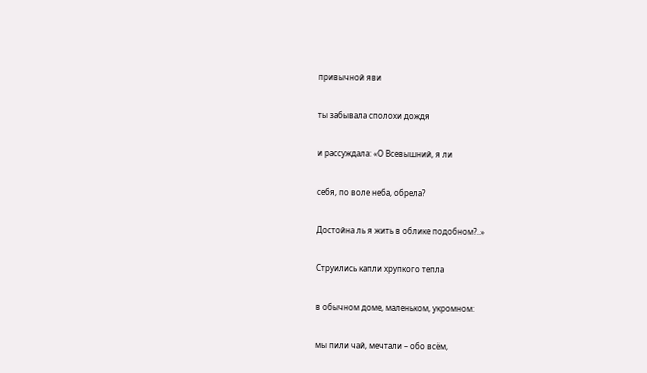привычной яви

ты забывала сполохи дождя

и рассуждала: «О Всевышний, я ли

себя, по воле неба, обрела?

Достойна ль я жить в облике подобном?..»

Струились капли хрупкого тепла

в обычном доме, маленьком, укромном:

мы пили чай, мечтали – обо всём,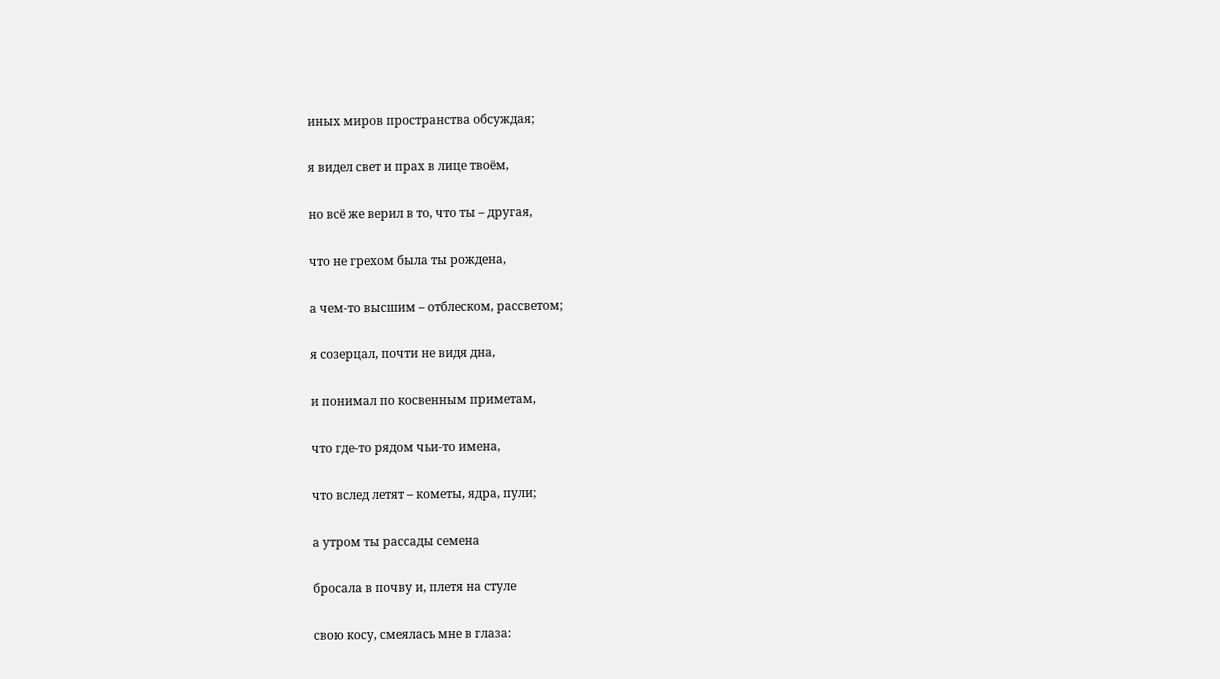иных миров пространства обсуждая;

я видел свет и прах в лице твоём,

но всё же верил в то, что ты – другая,

что не грехом была ты рождена,

а чем-то высшим – отблеском, рассветом;

я созерцал, почти не видя дна,

и понимал по косвенным приметам,

что где-то рядом чьи-то имена,

что вслед летят – кометы, ядра, пули;

а утром ты рассады семена

бросала в почву и, плетя на стуле

свою косу, смеялась мне в глаза: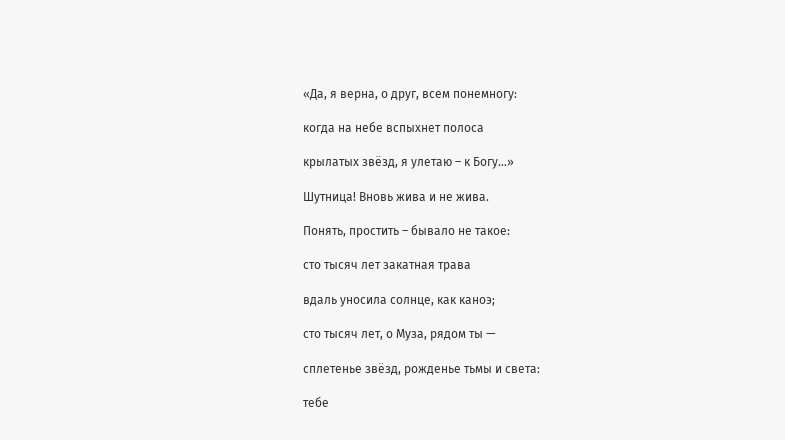«Да, я верна, о друг, всем понемногу:

когда на небе вспыхнет полоса

крылатых звёзд, я улетаю – к Богу…»

Шутница! Вновь жива и не жива.

Понять, простить – бывало не такое:

сто тысяч лет закатная трава

вдаль уносила солнце, как каноэ;

сто тысяч лет, о Муза, рядом ты —

сплетенье звёзд, рожденье тьмы и света:

тебе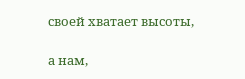своей хватает высоты,

а нам,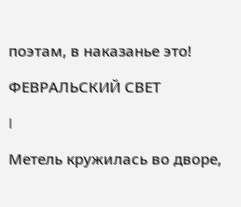поэтам, в наказанье это!

ФЕВРАЛЬСКИЙ СВЕТ

I

Метель кружилась во дворе,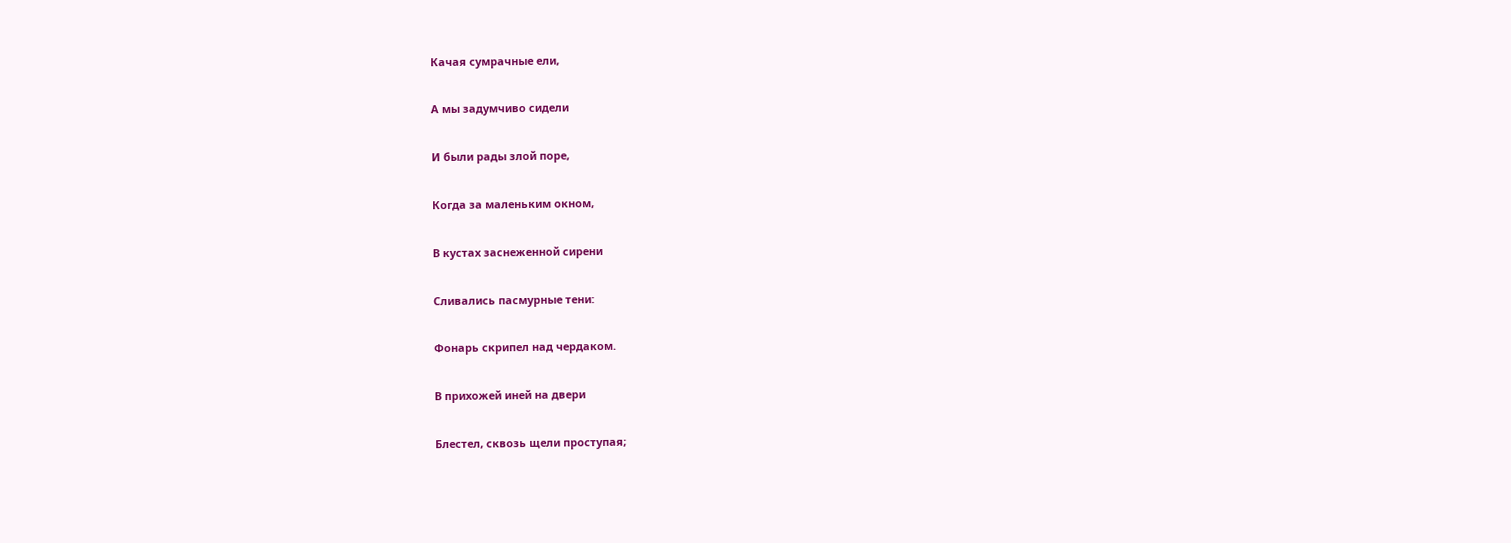Качая сумрачные ели,

А мы задумчиво сидели

И были рады злой поре,

Когда за маленьким окном,

В кустах заснеженной сирени

Сливались пасмурные тени:

Фонарь скрипел над чердаком.

В прихожей иней на двери

Блестел, сквозь щели проступая;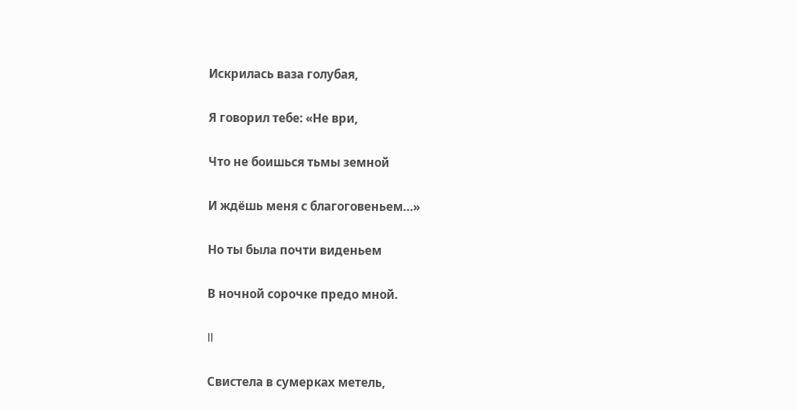Искрилась ваза голубая,

Я говорил тебе: «Не ври,

Что не боишься тьмы земной

И ждёшь меня с благоговеньем…»

Но ты была почти виденьем

В ночной сорочке предо мной.

II

Свистела в сумерках метель,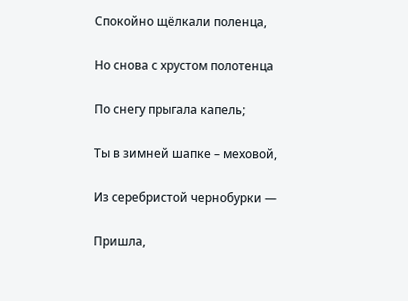Спокойно щёлкали поленца,

Но снова с хрустом полотенца

По снегу прыгала капель;

Ты в зимней шапке – меховой,

Из серебристой чернобурки —

Пришла,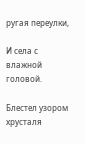ругая переулки,

И села с влажной головой.

Блестел узором хрусталя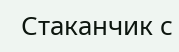Стаканчик с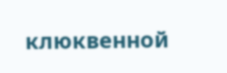клюквенной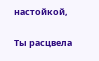настойкой,

Ты расцвела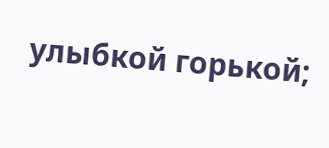улыбкой горькой;